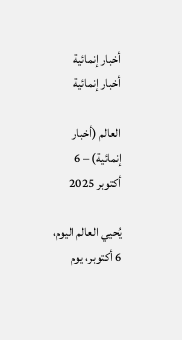أخبار إنمائية
أخبار إنمائية

العالم (أخبار إنمائية) – 6 أكتوبر 2025

يُحيي العالم اليوم، 6 أكتوبر، يوم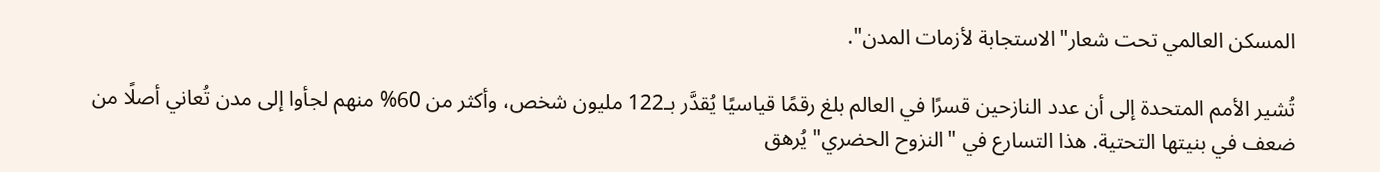المسكن العالمي تحت شعار"الاستجابة لأزمات المدن".

تُشير الأمم المتحدة إلى أن عدد النازحين قسرًا في العالم بلغ رقمًا قياسيًا يُقدَّر بـ122 مليون شخص، وأكثر من 60% منهم لجأوا إلى مدن تُعاني أصلًا من ضعف في بنيتها التحتية. هذا التسارع في "النزوح الحضري" يُرهق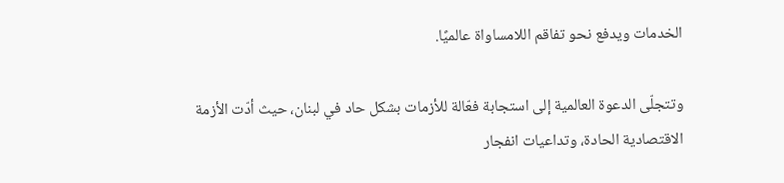الخدمات ويدفع نحو تفاقم اللامساواة عالميًا.

وتتجلّى الدعوة العالمية إلى استجابة فعّالة للأزمات بشكل حاد في لبنان، حيث أدّت الأزمة الاقتصادية الحادة، وتداعيات انفجار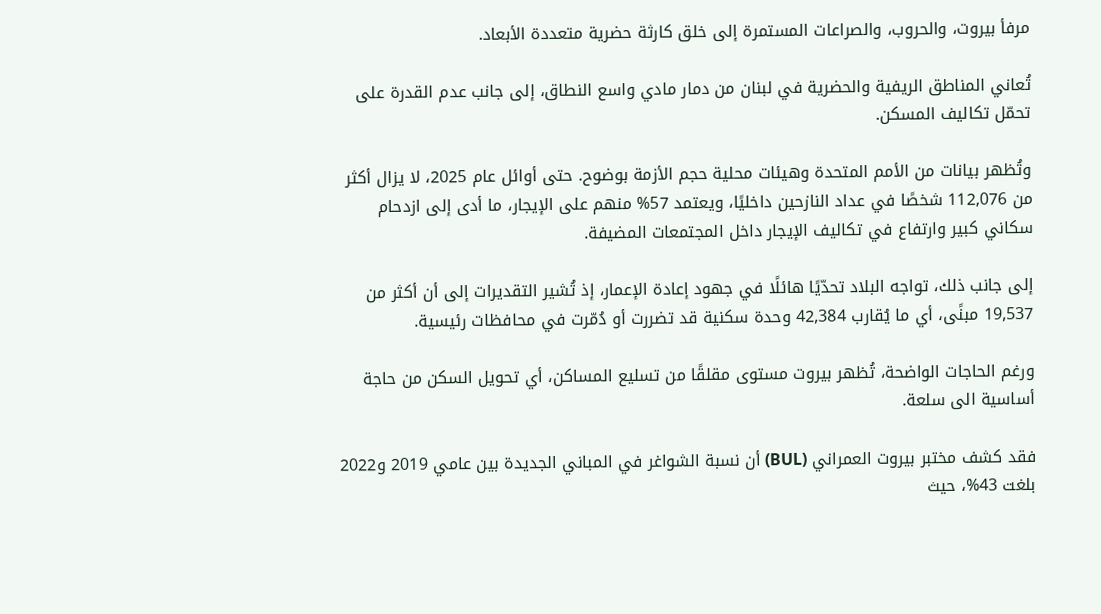مرفأ بيروت، والحروب، والصراعات المستمرة إلى خلق كارثة حضرية متعددة الأبعاد.

تُعاني المناطق الريفية والحضرية في لبنان من دمار مادي واسع النطاق، إلى جانب عدم القدرة على تحمّل تكاليف المسكن.

وتُظهر بيانات من الأمم المتحدة وهيئات محلية حجم الأزمة بوضوح. حتى أوائل عام 2025، لا يزال أكثر من 112,076 شخصًا في عداد النازحين داخليًا، ويعتمد 57% منهم على الإيجار، ما أدى إلى ازدحام سكاني كبير وارتفاع في تكاليف الإيجار داخل المجتمعات المضيفة.

إلى جانب ذلك، تواجه البلاد تحدّيًا هائلًا في جهود إعادة الإعمار، إذ تُشير التقديرات إلى أن أكثر من 19,537 مبنًى، أي ما يُقارب 42,384 وحدة سكنية قد تضررت أو دُمّرت في محافظات رئيسية.

ورغم الحاجات الواضحة، تُظهر بيروت مستوى مقلقًا من تسليع المساكن، أي تحويل السكن من حاجة أساسية الى سلعة.

فقد كشف مختبر بيروت العمراني (BUL) أن نسبة الشواغر في المباني الجديدة بين عامي 2019 و2022 بلغت 43%، حيث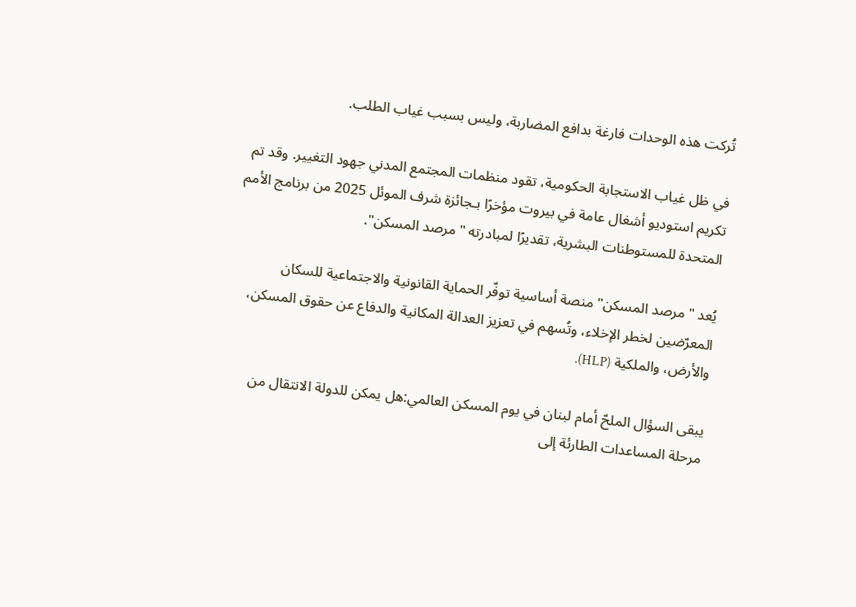تُركت هذه الوحدات فارغة بدافع المضاربة، وليس بسبب غياب الطلب.

في ظل غياب الاستجابة الحكومية، تقود منظمات المجتمع المدني جهود التغيير. وقد تم تكريم استوديو أشغال عامة في بيروت مؤخرًا بـجائزة شرف الموئل 2025 من برنامج الأمم المتحدة للمستوطنات البشرية، تقديرًا لمبادرته "مرصد المسكن".

يُعد "مرصد المسكن" منصة أساسية توفّر الحماية القانونية والاجتماعية للسكان المعرّضين لخطر الإخلاء، وتُسهم في تعزيز العدالة المكانية والدفاع عن حقوق المسكن، والأرض، والملكية (HLP).

يبقى السؤال الملحّ أمام لبنان في يوم المسكن العالمي:هل يمكن للدولة الانتقال من مرحلة المساعدات الطارئة إلى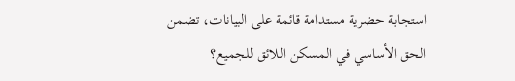استجابة حضرية مستدامة قائمة على البيانات، تضمن الحق الأساسي في المسكن اللائق للجميع؟